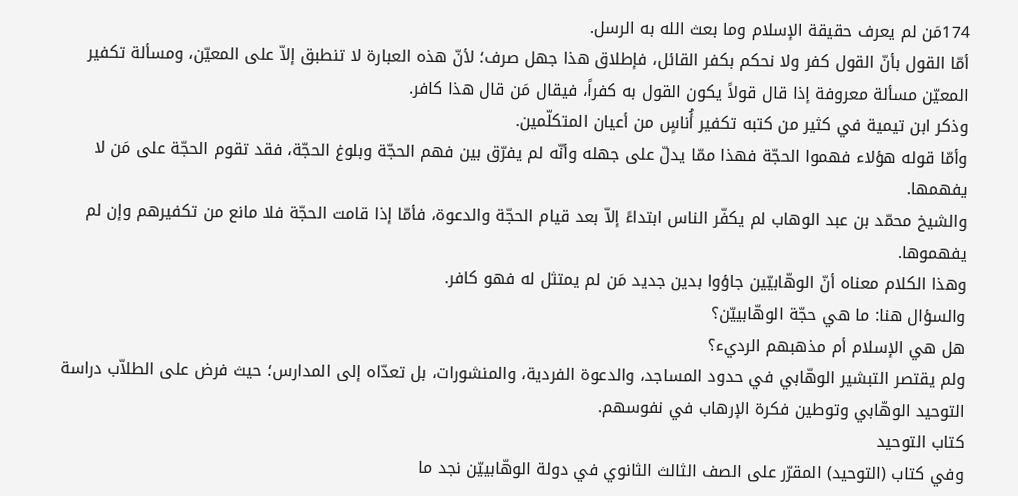174مَن لم يعرف حقيقة الإسلام وما بعث الله به الرسل.
أمّا القول بأنّ القول كفر ولا نحكم بكفر القائل، فإطلاق هذا جهل صرف؛ لأنّ هذه العبارة لا تنطبق إلاّ على المعيّن، ومسألة تكفير المعيّن مسألة معروفة إذا قال قولاً يكون القول به كفراً، فيقال مَن قال هذا كافر.
وذكر ابن تيمية في كثير من كتبه تكفير أُناسٍ من أعيان المتكلّمين.
وأمّا قوله هؤلاء فهموا الحجّة فهذا ممّا يدلّ على جهله وأنّه لم يفرّق بين فهم الحجّة وبلوغ الحجّة، فقد تقوم الحجّة على مَن لا يفهمها.
والشيخ محمّد بن عبد الوهاب لم يكفّر الناس ابتداءً إلاّ بعد قيام الحجّة والدعوة، فأمّا إذا قامت الحجّة فلا مانع من تكفيرهم وإن لم يفهموها.
وهذا الكلام معناه أنّ الوهّابيّين جاؤوا بدين جديد مَن لم يمتثل له فهو كافر.
والسؤال هنا: ما هي حجّة الوهّابييّن؟
هل هي الإسلام أم مذهبهم الرديء؟
ولم يقتصر التبشير الوهّابي في حدود المساجد، والدعوة الفردية، والمنشورات، بل تعدّاه إلى المدارس؛ حيث فرض على الطلاّب دراسة التوحيد الوهّابي وتوطين فكرة الإرهاب في نفوسهم.
كتاب التوحيد
وفي كتاب (التوحيد) المقرّر على الصف الثالث الثانوي في دولة الوهّابييّن نجد ما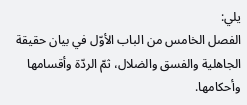يلي:
الفصل الخامس من الباب الأوّل في بيان حقيقة الجاهلية والفسق والضلال، ثمّ الردّة وأقسامها وأحكامها.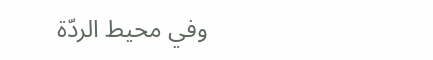وفي محيط الردّة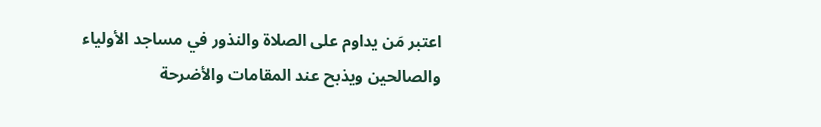اعتبر مَن يداوم على الصلاة والنذور في مساجد الأولياء والصالحين ويذبح عند المقامات والأضرحة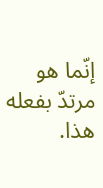إنّما هو مرتدّ بفعله هذا.